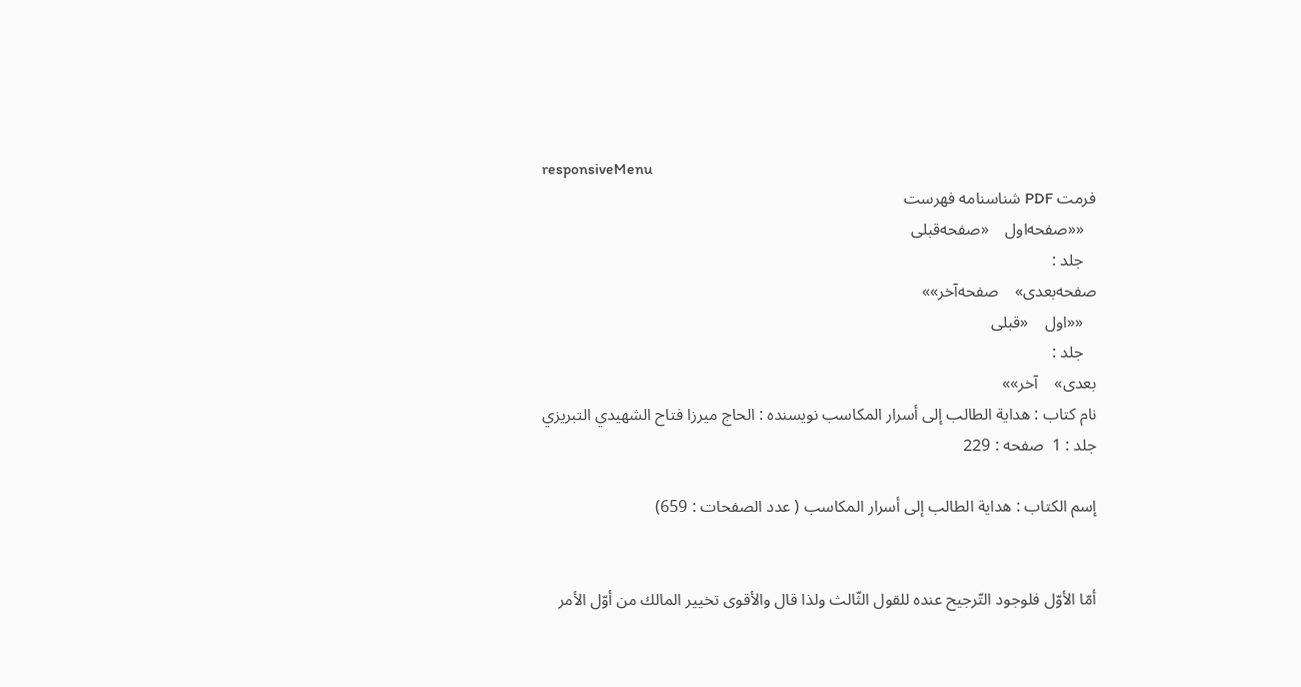responsiveMenu
فرمت PDF شناسنامه فهرست
   ««صفحه‌اول    «صفحه‌قبلی
   جلد :
صفحه‌بعدی»    صفحه‌آخر»»
   ««اول    «قبلی
   جلد :
بعدی»    آخر»»
نام کتاب : هداية الطالب إلى أسرار المكاسب نویسنده : الحاج ميرزا فتاح الشهيدي التبريزي    جلد : 1  صفحه : 229

إسم الكتاب : هداية الطالب إلى أسرار المكاسب ( عدد الصفحات : 659)


أمّا الأوّل فلوجود التّرجيح عنده للقول الثّالث ولذا قال والأقوى تخيير المالك من أوّل الأمر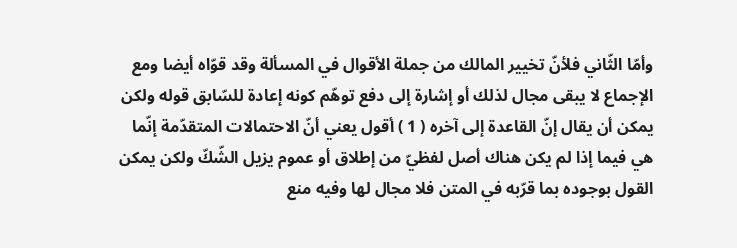وأمّا الثّاني فلأنّ تخيير المالك من جملة الأقوال في المسألة وقد قوّاه أيضا ومع الإجماع لا يبقى مجال لذلك أو إشارة إلى دفع توهّم كونه إعادة للسّابق قوله ولكن يمكن أن يقال إنّ القاعدة إلى آخره ( 1 ) أقول يعني أنّ الاحتمالات المتقدّمة إنّما هي فيما إذا لم يكن هناك أصل لفظيّ من إطلاق أو عموم يزيل الشّكّ ولكن يمكن القول بوجوده بما قرّبه في المتن فلا مجال لها وفيه منع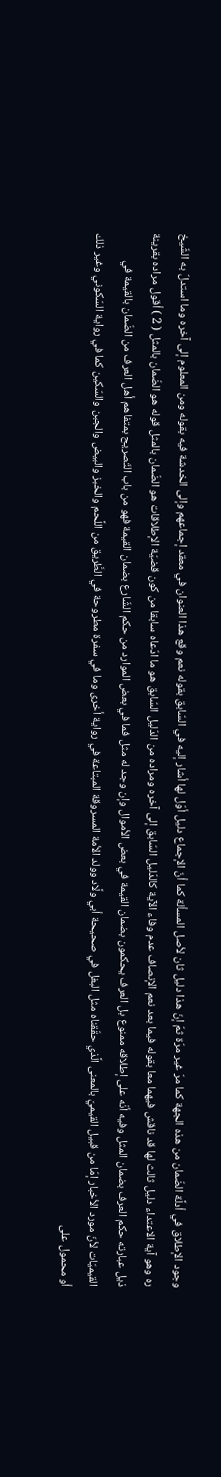وجود الإطلاق في أدلَّة الضّمان من هذه الجهة كما مرّ غير مرّة ثمّ إنّ هذا دليل ثان لأصل المسألة كما أنّ الإجماع دليل أوّل لها أشار إليه في السّابق بقوله نعم وقع هذا العنوان في معقد إجماعهم وإلى الخدشة فيه بقوله ومن المعلوم إلى آخره وما استدلّ به الشّيخ ره وهو آية الاعتداء دليل ثالث لها قد ناقش فيهما معا بقوله فيما بعد نعم الإنصاف عدم وفاء الآية كالدّليل السّابق إلى آخره ومراده من الدّليل السّابق هو ما ادّعاه سابقا من كون قضيّة الإطلاقات هو الضّمان بالمثل قوله هو الضّمان بالمثل ( 2 ) أقول مراده بقرينة ذيل عبارته حكم العرف بضمان المثل وفيه أنّه على إطلاقه ممنوع بل العرف يحكمون بضمان القيمة في بعض الأموال وإن وجد له مثل فما في بعض الموارد من حكم الشّارع بضمان القيمة فهو من باب التّصريح بمتفاهم أهل العرف من الضّمان بالقيمة في القيميّات لأنّ مورد الأخبار إمّا من قبيل القيميّ بالمعنى الَّذي حقّقناه مثل البغل في صحيحة أبي ولَّاد وولد الأمة المسروقة المبتاعة في رواية أخرى وما في سفرة مطروحة في الطَّريق من اللَّحم والخبز والبيض والجبن والسّكين كما في رواية السّكوني وغير ذلك أو محمول على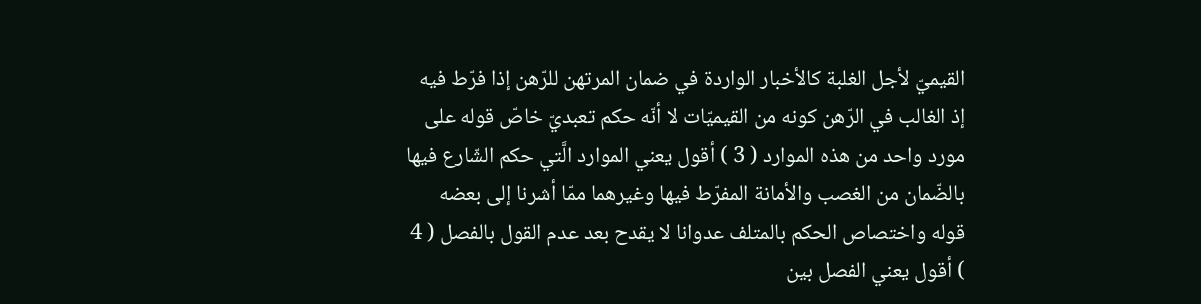القيميّ لأجل الغلبة كالأخبار الواردة في ضمان المرتهن للرّهن إذا فرّط فيه إذ الغالب في الرّهن كونه من القيميّات لا أنّه حكم تعبديّ خاصّ قوله على مورد واحد من هذه الموارد ( 3 ) أقول يعني الموارد الَّتي حكم الشّارع فيها بالضّمان من الغصب والأمانة المفرّط فيها وغيرهما ممّا أشرنا إلى بعضه قوله واختصاص الحكم بالمتلف عدوانا لا يقدح بعد عدم القول بالفصل ( 4 ) أقول يعني الفصل بين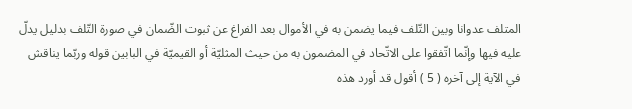المتلف عدوانا وبين التّلف فيما يضمن به في الأموال بعد الفراغ عن ثبوت الضّمان في صورة التّلف بدليل يدلّ عليه فيها وإنّما اتّفقوا على الاتّحاد في المضمون به من حيث المثليّة أو القيميّة في البابين قوله وربّما يناقش في الآية إلى آخره ( 5 ) أقول قد أورد هذه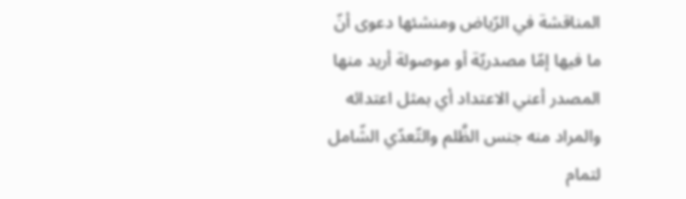المناقشة في الرّياض ومنشئها دعوى أنّ ما فيها إمّا مصدريّة أو موصولة أريد منها المصدر أعني الاعتداد أي بمثل اعتدائه والمراد منه جنس الظَّلم والتّعدّي الشّامل لتمام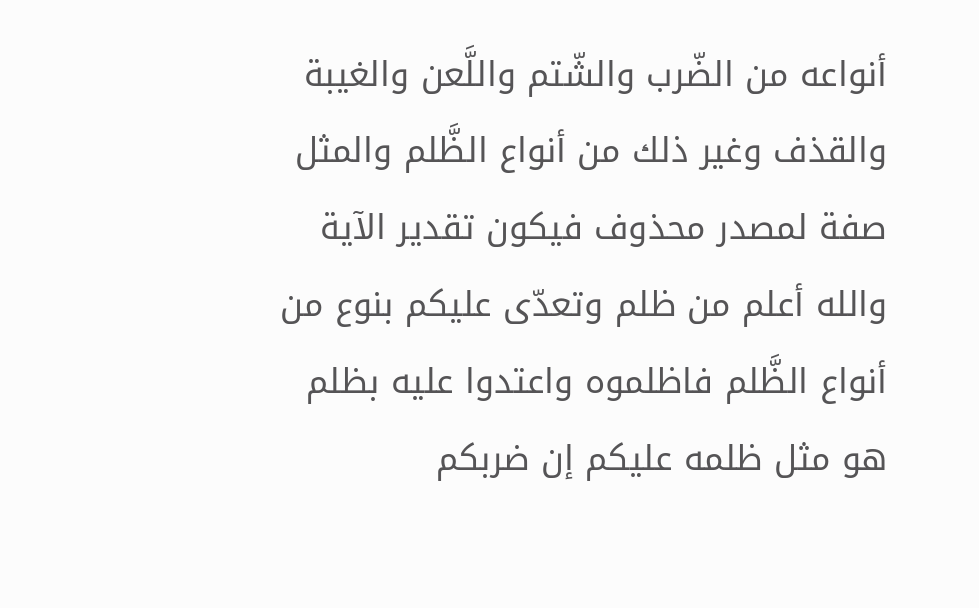أنواعه من الضّرب والشّتم واللَّعن والغيبة والقذف وغير ذلك من أنواع الظَّلم والمثل صفة لمصدر محذوف فيكون تقدير الآية والله أعلم من ظلم وتعدّى عليكم بنوع من أنواع الظَّلم فاظلموه واعتدوا عليه بظلم هو مثل ظلمه عليكم إن ضربكم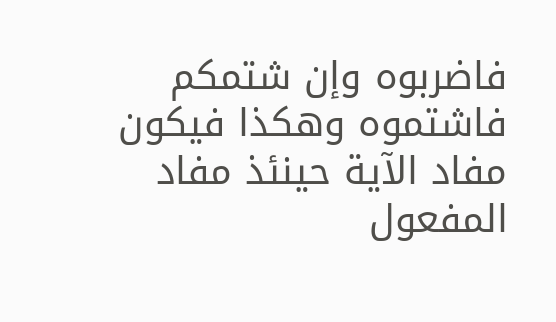فاضربوه وإن شتمكم فاشتموه وهكذا فيكون مفاد الآية حينئذ مفاد المفعول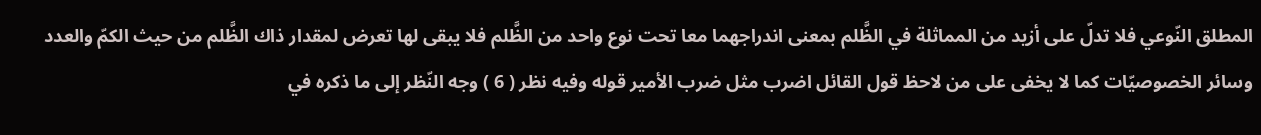المطلق النّوعي فلا تدلّ على أزيد من المماثلة في الظَّلم بمعنى اندراجهما معا تحت نوع واحد من الظَّلم فلا يبقى لها تعرض لمقدار ذاك الظَّلم من حيث الكمّ والعدد وسائر الخصوصيّات كما لا يخفى على من لاحظ قول القائل اضرب مثل ضرب الأمير قوله وفيه نظر ( 6 ) وجه النّظر إلى ما ذكره في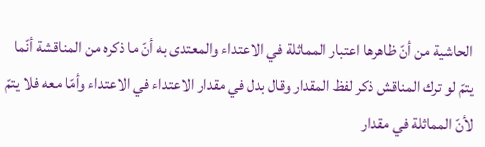الحاشية من أنّ ظاهرها اعتبار المماثلة في الاعتداء والمعتدى به أنّ ما ذكره من المناقشة أنّما يتمّ لو ترك المناقش ذكر لفظ المقدار وقال بدل في مقدار الاعتداء في الاعتداء وأمّا معه فلا يتمّ لأنّ المماثلة في مقدار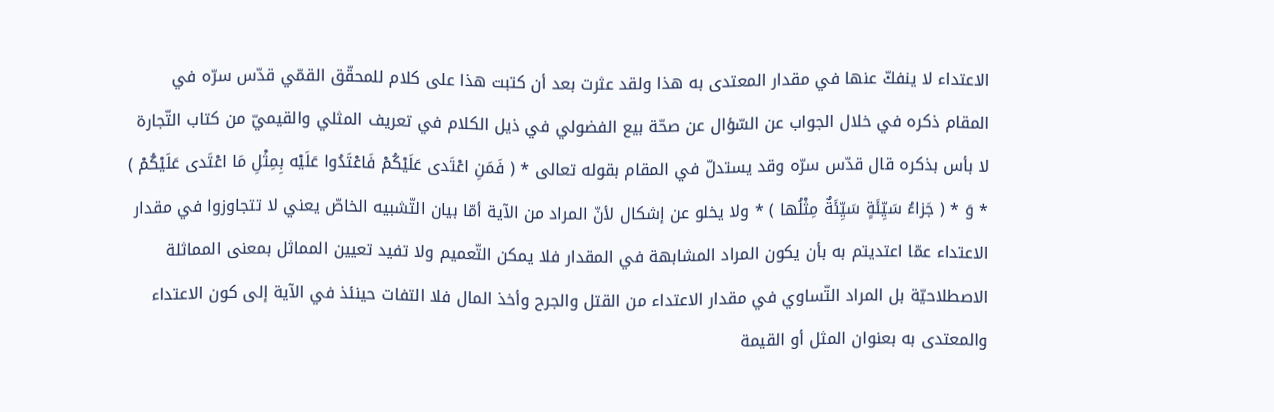الاعتداء لا ينفكّ عنها في مقدار المعتدى به هذا ولقد عثرت بعد أن كتبت هذا على كلام للمحقّق القمّي قدّس سرّه في المقام ذكره في خلال الجواب عن السّؤال عن صحّة بيع الفضولي في ذيل الكلام في تعريف المثلي والقيميّ من كتاب التّجارة لا بأس بذكره قال قدّس سرّه وقد يستدلّ في المقام بقوله تعالى * ( فَمَنِ اعْتَدى عَلَيْكُمْ فَاعْتَدُوا عَلَيْه بِمِثْلِ مَا اعْتَدى عَلَيْكُمْ ) * وَ * ( جَزاءُ سَيِّئَةٍ سَيِّئَةٌ مِثْلُها ) * ولا يخلو عن إشكال لأنّ المراد من الآية أمّا بيان التّشبيه الخاصّ يعني لا تتجاوزوا في مقدار الاعتداء عمّا اعتديتم به بأن يكون المراد المشابهة في المقدار فلا يمكن التّعميم ولا تفيد تعيين المماثل بمعنى المماثلة الاصطلاحيّة بل المراد التّساوي في مقدار الاعتداء من القتل والجرح وأخذ المال فلا التفات حينئذ في الآية إلى كون الاعتداء والمعتدى به بعنوان المثل أو القيمة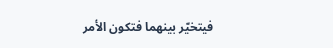فيتخيّر بينهما فتكون الأمر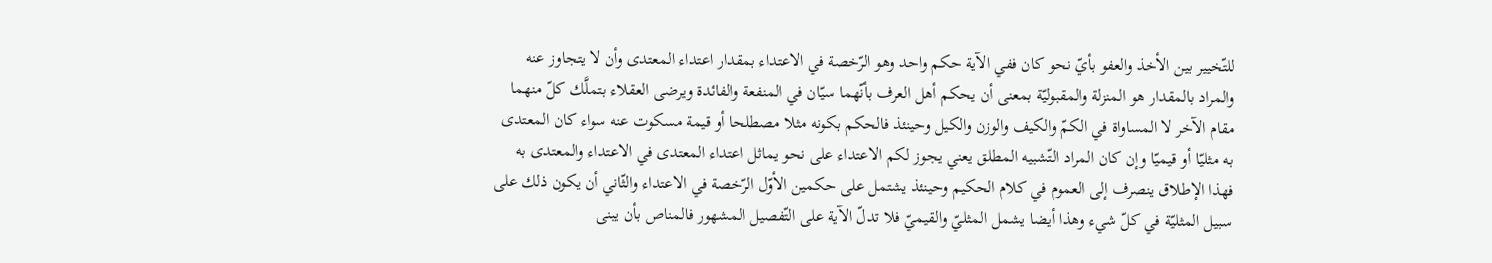للتّخيير بين الأخذ والعفو بأيّ نحو كان ففي الآية حكم واحد وهو الرّخصة في الاعتداء بمقدار اعتداء المعتدى وأن لا يتجاوز عنه والمراد بالمقدار هو المنزلة والمقبوليّة بمعنى أن يحكم أهل العرف بأنّهما سيّان في المنفعة والفائدة ويرضى العقلاء بتملَّك كلّ منهما مقام الآخر لا المساواة في الكمّ والكيف والوزن والكيل وحينئذ فالحكم بكونه مثلا مصطلحا أو قيمة مسكوت عنه سواء كان المعتدى به مثليّا أو قيميّا وإن كان المراد التّشبيه المطلق يعني يجوز لكم الاعتداء على نحو يماثل اعتداء المعتدى في الاعتداء والمعتدى به فهذا الإطلاق ينصرف إلى العموم في كلام الحكيم وحينئذ يشتمل على حكمين الأوّل الرّخصة في الاعتداء والثّاني أن يكون ذلك على سبيل المثليّة في كلّ شيء وهذا أيضا يشمل المثليّ والقيميّ فلا تدلّ الآية على التّفصيل المشهور فالمناص بأن يبنى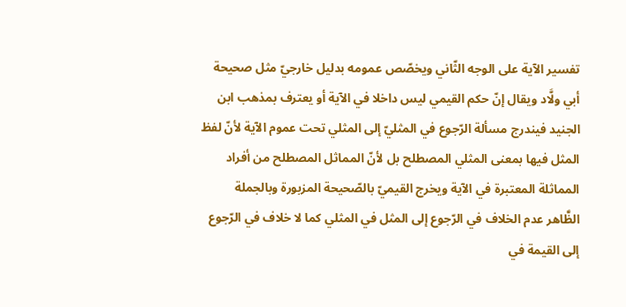تفسير الآية على الوجه الثّاني ويخصّص عمومه بدليل خارجيّ مثل صحيحة أبي ولَّاد ويقال إنّ حكم القيمي ليس داخلا في الآية أو يعترف بمذهب ابن الجنيد فيندرج مسألة الرّجوع في المثليّ إلى المثلي تحت عموم الآية لأنّ لفظ المثل فيها بمعنى المثلي المصطلح بل لأنّ المماثل المصطلح من أفراد المماثلة المعتبرة في الآية ويخرج القيميّ بالصّحيحة المزبورة وبالجملة الظَّاهر عدم الخلاف في الرّجوع إلى المثل في المثلي كما لا خلاف في الرّجوع إلى القيمة في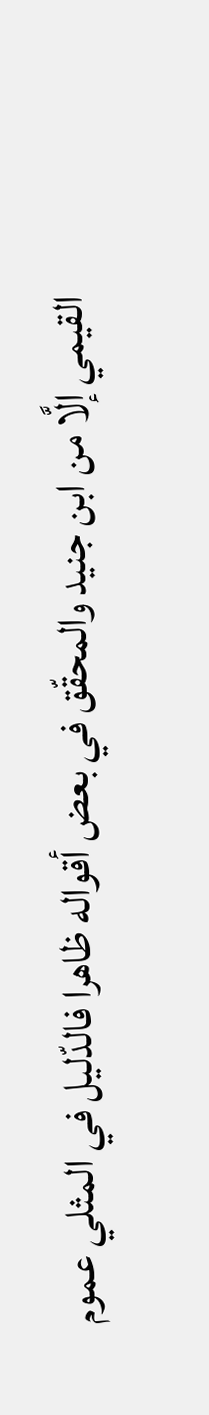القيمي إلَّا من ابن جنيد والمحقّق في بعض أقواله ظاهرا فالدّليل في المثلي عموم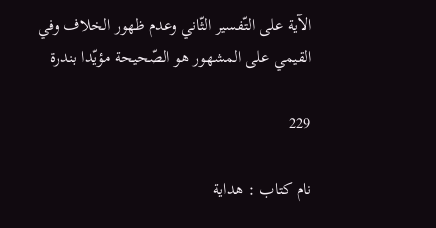الآية على التّفسير الثّاني وعدم ظهور الخلاف وفي القيمي على المشهور هو الصّحيحة مؤيّدا بندرة

229

نام کتاب : هداية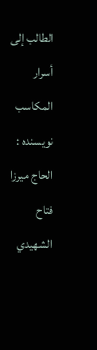الطالب إلى أسرار المكاسب نویسنده : الحاج ميرزا فتاح الشهيدي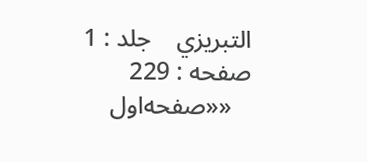التبريزي    جلد : 1  صفحه : 229
   ««صفحه‌اول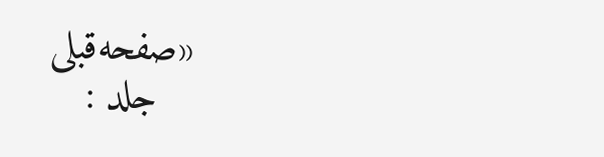«صفحه‌قبلی
   جلد :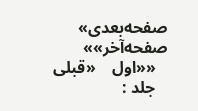صفحه‌بعدی»    صفحه‌آخر»»
   ««اول    «قبلی
   جلد :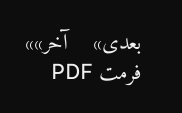بعدی»    آخر»»
فرمت PDF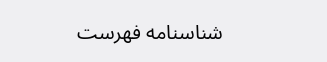شناسنامه فهرست